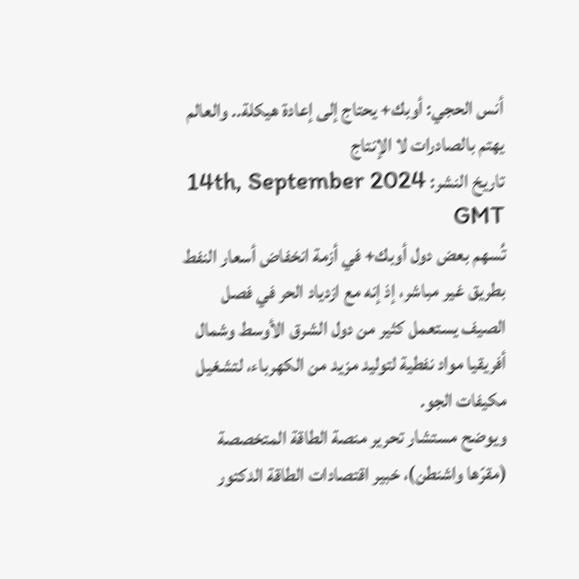أنس الحجي: أوبك+ يحتاج إلى إعادة هيكلة.. والعالم يهتم بالصادرات لا الإنتاج
تاريخ النشر: 14th, September 2024 GMT
تُسهم بعض دول أوبك+ في أزمة انخفاض أسعار النفط بطريق غير مباشر، إذ إنه مع ازدياد الحر في فصل الصيف يستعمل كثير من دول الشرق الأوسط وشمال أفريقيا مواد نفطية لتوليد مزيد من الكهرباء، لتشغيل مكيفات الجو.
ويوضح مستشار تحرير منصة الطاقة المتخصصة (مقرّها واشنطن)، خبير اقتصادات الطاقة الدكتور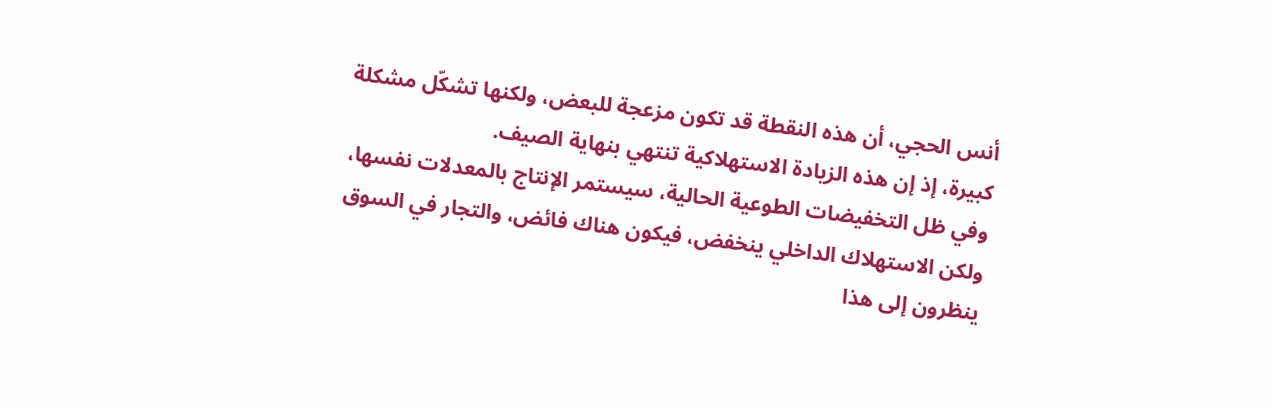أنس الحجي، أن هذه النقطة قد تكون مزعجة للبعض، ولكنها تشكّل مشكلة كبيرة، إذ إن هذه الزيادة الاستهلاكية تنتهي بنهاية الصيف.
وفي ظل التخفيضات الطوعية الحالية، سيستمر الإنتاج بالمعدلات نفسها، ولكن الاستهلاك الداخلي ينخفض، فيكون هناك فائض، والتجار في السوق ينظرون إلى هذا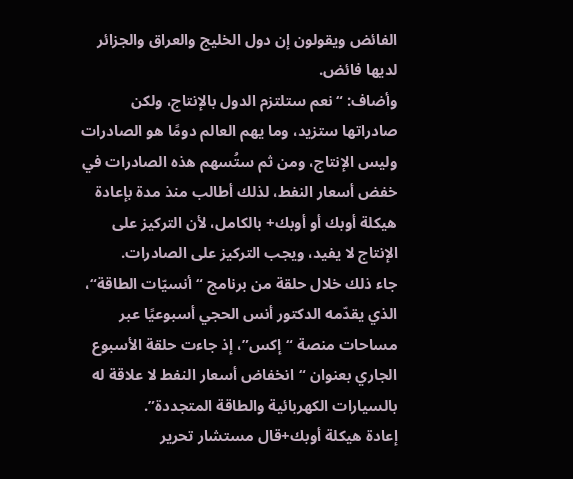الفائض ويقولون إن دول الخليج والعراق والجزائر لديها فائض.
وأضاف: “نعم ستلتزم الدول بالإنتاج، ولكن صادراتها ستزيد، وما يهم العالم دومًا هو الصادرات وليس الإنتاج، ومن ثم ستُسهم هذه الصادرات في خفض أسعار النفط، لذلك أطالب منذ مدة بإعادة هيكلة أوبك أو أوبك+ بالكامل، لأن التركيز على الإنتاج لا يفيد، ويجب التركيز على الصادرات.
جاء ذلك خلال حلقة من برنامج “أنسيّات الطاقة“، الذي يقدّمه الدكتور أنس الحجي أسبوعيًا عبر مساحات منصة “إكس”، إذ جاءت حلقة الأسبوع الجاري بعنوان “انخفاض أسعار النفط لا علاقة له بالسيارات الكهربائية والطاقة المتجددة”.
إعادة هيكلة أوبك+قال مستشار تحرير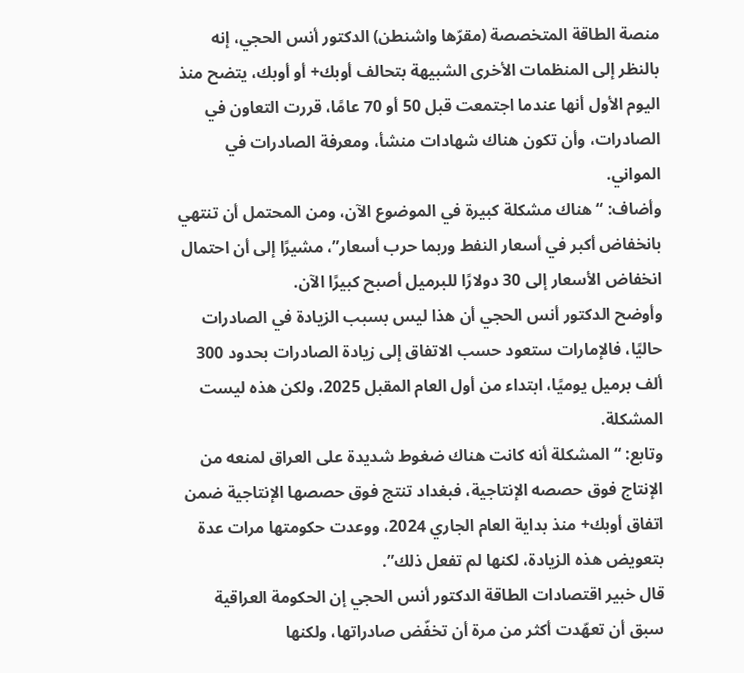منصة الطاقة المتخصصة (مقرّها واشنطن) الدكتور أنس الحجي، إنه بالنظر إلى المنظمات الأخرى الشبيهة بتحالف أوبك+ أو أوبك، يتضح منذ اليوم الأول أنها عندما اجتمعت قبل 50 أو 70 عامًا، قررت التعاون في الصادرات، وأن تكون هناك شهادات منشأ، ومعرفة الصادرات في المواني.
وأضاف: “هناك مشكلة كبيرة في الموضوع الآن، ومن المحتمل أن تنتهي بانخفاض أكبر في أسعار النفط وربما حرب أسعار”، مشيرًا إلى أن احتمال انخفاض الأسعار إلى 30 دولارًا للبرميل أصبح كبيرًا الآن.
وأوضح الدكتور أنس الحجي أن هذا ليس بسبب الزيادة في الصادرات حاليًا، فالإمارات ستعود حسب الاتفاق إلى زيادة الصادرات بحدود 300 ألف برميل يوميًا، ابتداء من أول العام المقبل 2025، ولكن هذه ليست المشكلة.
وتابع: “المشكلة أنه كانت هناك ضغوط شديدة على العراق لمنعه من الإنتاج فوق حصصه الإنتاجية، فبغداد تنتج فوق حصصها الإنتاجية ضمن اتفاق أوبك+ منذ بداية العام الجاري 2024، ووعدت حكومتها مرات عدة بتعويض هذه الزيادة، لكنها لم تفعل ذلك”.
قال خبير اقتصادات الطاقة الدكتور أنس الحجي إن الحكومة العراقية سبق أن تعهّدت أكثر من مرة أن تخفّض صادراتها، ولكنها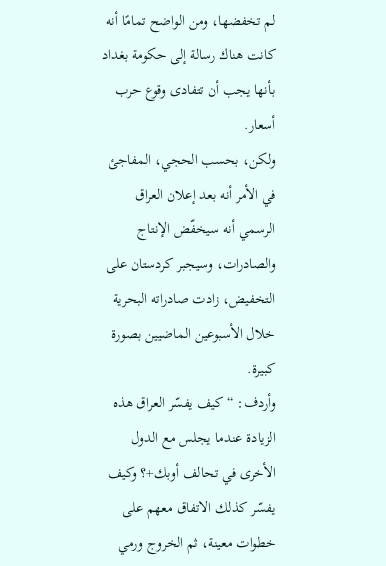لم تخفضها، ومن الواضح تمامًا أنه كانت هناك رسالة إلى حكومة بغداد بأنها يجب أن تتفادى وقوع حرب أسعار.
ولكن، بحسب الحجي، المفاجئ في الأمر أنه بعد إعلان العراق الرسمي أنه سيخفّض الإنتاج والصادرات، وسيجبر كردستان على التخفيض، زادت صادراته البحرية خلال الأسبوعين الماضيين بصورة كبيرة.
وأردف: “كيف يفسّر العراق هذه الزيادة عندما يجلس مع الدول الأخرى في تحالف أوبك+؟ وكيف يفسّر كذلك الاتفاق معهم على خطوات معينة، ثم الخروج ورمي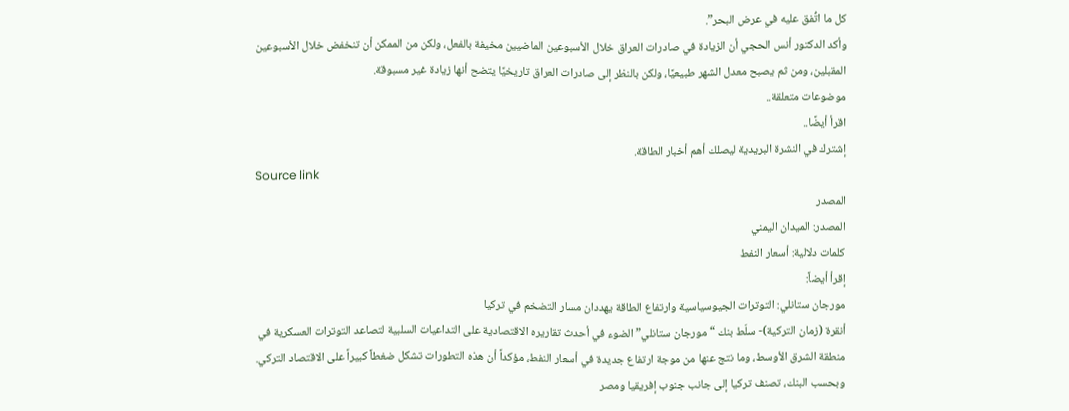كل ما اتُّفق عليه في عرض البحر”.
وأكد الدكتور أنس الحجي أن الزيادة في صادرات العراق خلال الأسبوعين الماضيين مخيفة بالفعل، ولكن من الممكن أن تنخفض خلال الأسبوعين المقبلين، ومن ثم يصبح معدل الشهر طبيعيًا، ولكن بالنظر إلى صادرات العراق تاريخيًا يتضح أنها زيادة غير مسبوقة.
موضوعات متعلقة..
اقرأ أيضًا..
إشترك في النشرة البريدية ليصلك أهم أخبار الطاقة.
Source link
المصدر
المصدر: الميدان اليمني
كلمات دلالية: أسعار النفط
إقرأ أيضاً:
مورجان ستانلي: التوترات الجيوسياسية وارتفاع الطاقة يهددان مسار التضخم في تركيا
أنقرة (زمان التركية)- سلّط بنك “مورجان ستانلي” الضوء في أحدث تقاريره الاقتصادية على التداعيات السلبية لتصاعد التوترات العسكرية في منطقة الشرق الأوسط، وما نتج عنها من موجة ارتفاع جديدة في أسعار النفط، مؤكداً أن هذه التطورات تشكل ضغطاً كبيراً على الاقتصاد التركي.
وبحسب البنك، تصنف تركيا إلى جانب جنوب إفريقيا ومصر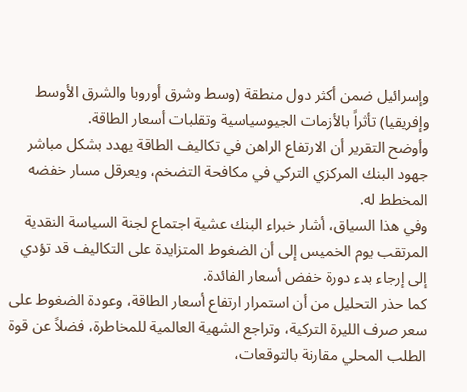وإسرائيل ضمن أكثر دول منطقة (وسط وشرق أوروبا والشرق الأوسط وإفريقيا) تأثراً بالأزمات الجيوسياسية وتقلبات أسعار الطاقة.
وأوضح التقرير أن الارتفاع الراهن في تكاليف الطاقة يهدد بشكل مباشر جهود البنك المركزي التركي في مكافحة التضخم، ويعرقل مسار خفضه المخطط له.
وفي هذا السياق، أشار خبراء البنك عشية اجتماع لجنة السياسة النقدية المرتقب يوم الخميس إلى أن الضغوط المتزايدة على التكاليف قد تؤدي إلى إرجاء بدء دورة خفض أسعار الفائدة.
كما حذر التحليل من أن استمرار ارتفاع أسعار الطاقة، وعودة الضغوط على سعر صرف الليرة التركية، وتراجع الشهية العالمية للمخاطرة، فضلاً عن قوة الطلب المحلي مقارنة بالتوقعات،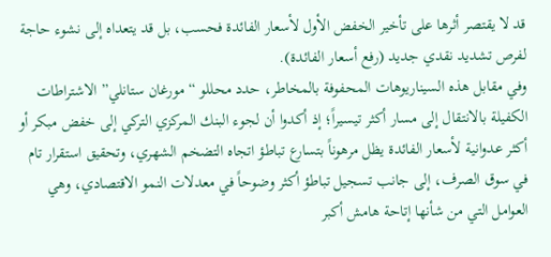قد لا يقتصر أثرها على تأخير الخفض الأول لأسعار الفائدة فحسب، بل قد يتعداه إلى نشوء حاجة لفرص تشديد نقدي جديد (رفع أسعار الفائدة).
وفي مقابل هذه السيناريوهات المحفوفة بالمخاطر، حدد محللو “مورغان ستانلي” الاشتراطات الكفيلة بالانتقال إلى مسار أكثر تيسيراً؛ إذ أكدوا أن لجوء البنك المركزي التركي إلى خفض مبكر أو أكثر عدوانية لأسعار الفائدة يظل مرهوناً بتسارع تباطؤ اتجاه التضخم الشهري، وتحقيق استقرار تام في سوق الصرف، إلى جانب تسجيل تباطؤ أكثر وضوحاً في معدلات النمو الاقتصادي، وهي العوامل التي من شأنها إتاحة هامش أكبر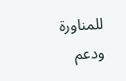للمناورة ودعم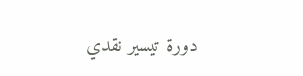دورة تيسير نقدي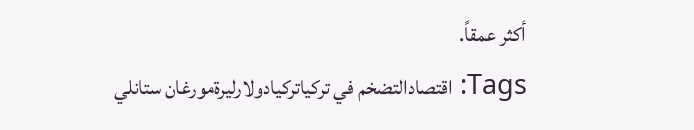أكثر عمقاً.
Tags: اقتصادالتضخم في تركياتركيادولارليرةمورغان ستانلي